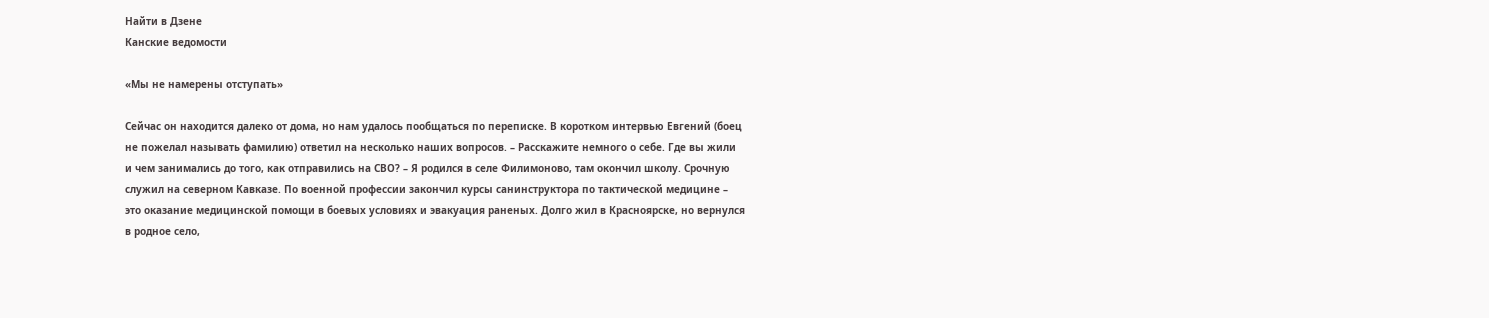Найти в Дзене
Канские ведомости

«Мы не намерены отступать»

Сейчас он находится далеко от дома, но нам удалось пообщаться по переписке. В коротком интервью Евгений (боец не пожелал называть фамилию) ответил на несколько наших вопросов. – Расскажите немного о себе. Где вы жили и чем занимались до того, как отправились на СВО? – Я родился в селе Филимоново, там окончил школу. Срочную служил на северном Кавказе. По военной профессии закончил курсы санинструктора по тактической медицине – это оказание медицинской помощи в боевых условиях и эвакуация раненых. Долго жил в Красноярске, но вернулся в родное село,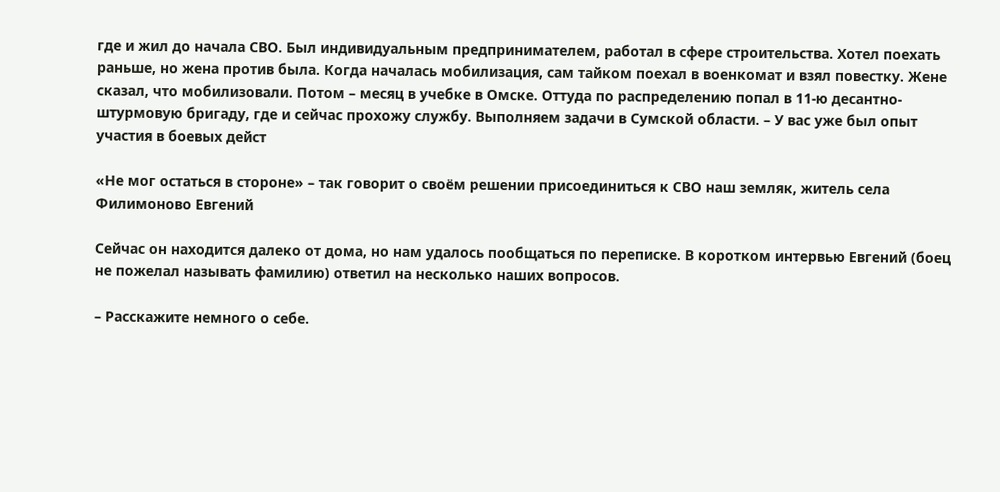где и жил до начала СВО. Был индивидуальным предпринимателем, работал в сфере строительства. Хотел поехать раньше, но жена против была. Когда началась мобилизация, сам тайком поехал в военкомат и взял повестку. Жене сказал, что мобилизовали. Потом – месяц в учебке в Омске. Оттуда по распределению попал в 11-ю десантно-штурмовую бригаду, где и сейчас прохожу службу. Выполняем задачи в Сумской области. – У вас уже был опыт участия в боевых дейст

«Не мог остаться в стороне» – так говорит о своём решении присоединиться к СВО наш земляк, житель села Филимоново Евгений

Сейчас он находится далеко от дома, но нам удалось пообщаться по переписке. В коротком интервью Евгений (боец не пожелал называть фамилию) ответил на несколько наших вопросов.

– Расскажите немного о себе.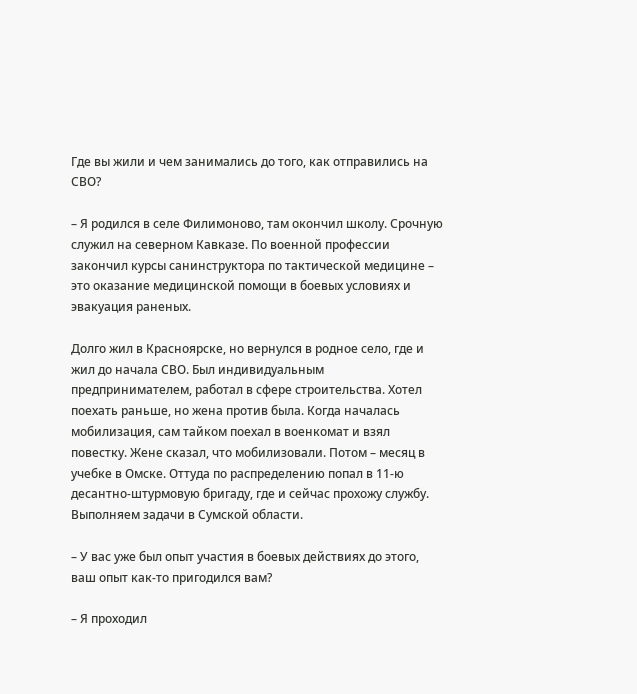Где вы жили и чем занимались до того, как отправились на СВО?

– Я родился в селе Филимоново, там окончил школу. Срочную служил на северном Кавказе. По военной профессии закончил курсы санинструктора по тактической медицине – это оказание медицинской помощи в боевых условиях и эвакуация раненых.

Долго жил в Красноярске, но вернулся в родное село, где и жил до начала СВО. Был индивидуальным предпринимателем, работал в сфере строительства. Хотел поехать раньше, но жена против была. Когда началась мобилизация, сам тайком поехал в военкомат и взял повестку. Жене сказал, что мобилизовали. Потом – месяц в учебке в Омске. Оттуда по распределению попал в 11-ю десантно-штурмовую бригаду, где и сейчас прохожу службу. Выполняем задачи в Сумской области.

– У вас уже был опыт участия в боевых действиях до этого, ваш опыт как-то пригодился вам?

– Я проходил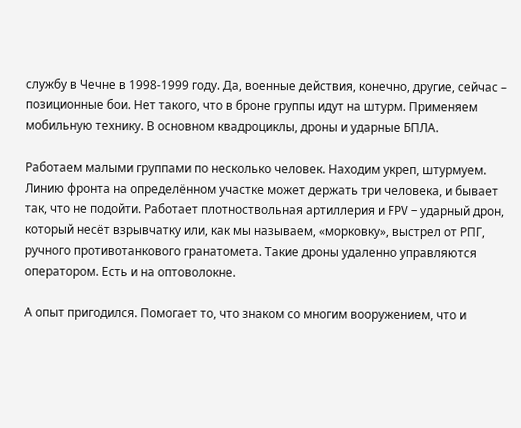службу в Чечне в 1998-1999 году. Да, военные действия, конечно, другие, сейчас – позиционные бои. Нет такого, что в броне группы идут на штурм. Применяем мобильную технику. В основном квадроциклы, дроны и ударные БПЛА.

Работаем малыми группами по несколько человек. Находим укреп, штурмуем. Линию фронта на определённом участке может держать три человека, и бывает так, что не подойти. Работает плотноствольная артиллерия и FPV – ударный дрон, который несёт взрывчатку или, как мы называем, «морковку», выстрел от РПГ, ручного противотанкового гранатомета. Такие дроны удаленно управляются оператором. Есть и на оптоволокне.

А опыт пригодился. Помогает то, что знаком со многим вооружением, что и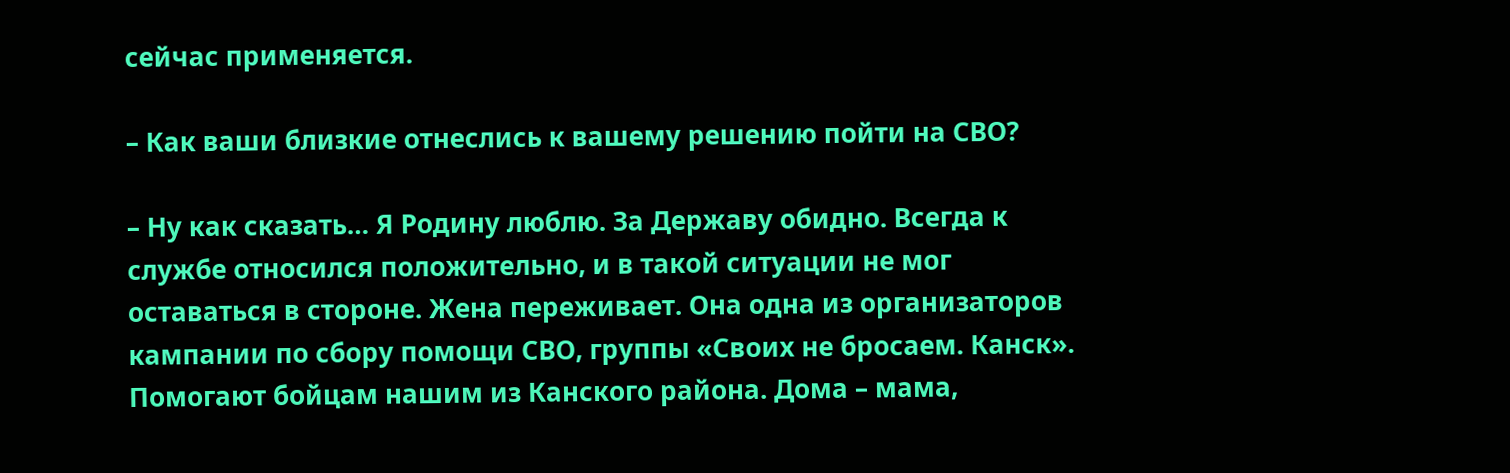сейчас применяется.

– Как ваши близкие отнеслись к вашему решению пойти на СВО?

– Ну как сказать… Я Родину люблю. За Державу обидно. Всегда к службе относился положительно, и в такой ситуации не мог оставаться в стороне. Жена переживает. Она одна из организаторов кампании по сбору помощи СВО, группы «Своих не бросаем. Канск». Помогают бойцам нашим из Канского района. Дома – мама,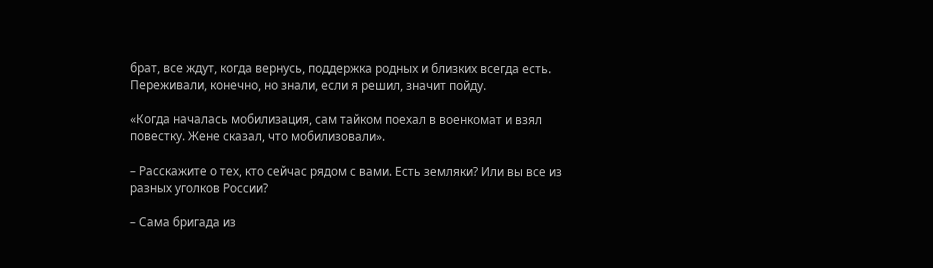брат, все ждут, когда вернусь, поддержка родных и близких всегда есть. Переживали, конечно, но знали, если я решил, значит пойду.

«Когда началась мобилизация, сам тайком поехал в военкомат и взял повестку. Жене сказал, что мобилизовали».

– Расскажите о тех, кто сейчас рядом с вами. Есть земляки? Или вы все из разных уголков России?

– Сама бригада из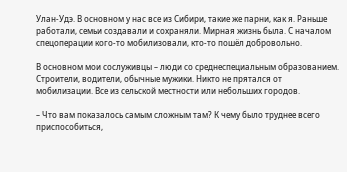Улан-Удэ. В основном у нас все из Сибири, такие же парни, как я. Раньше работали, семьи создавали и сохраняли. Мирная жизнь была. С началом спецоперации кого-то мобилизовали, кто-то пошёл добровольно.

В основном мои сослуживцы – люди со среднеспециальным образованием. Строители, водители, обычные мужики. Никто не прятался от мобилизации. Все из сельской местности или небольших городов.

– Что вам показалось самым сложным там? К чему было труднее всего приспособиться,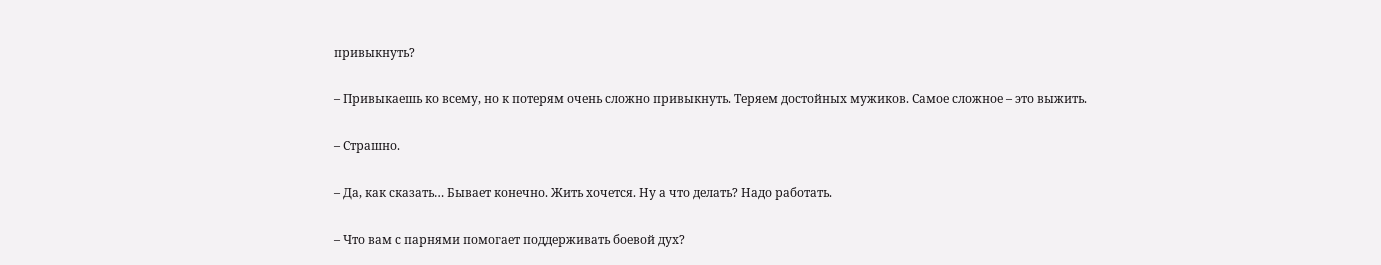привыкнуть?

– Привыкаешь ко всему, но к потерям очень сложно привыкнуть. Теряем достойных мужиков. Самое сложное – это выжить.

– Страшно.

– Да, как сказать… Бывает конечно. Жить хочется. Ну а что делать? Надо работать.

– Что вам с парнями помогает поддерживать боевой дух?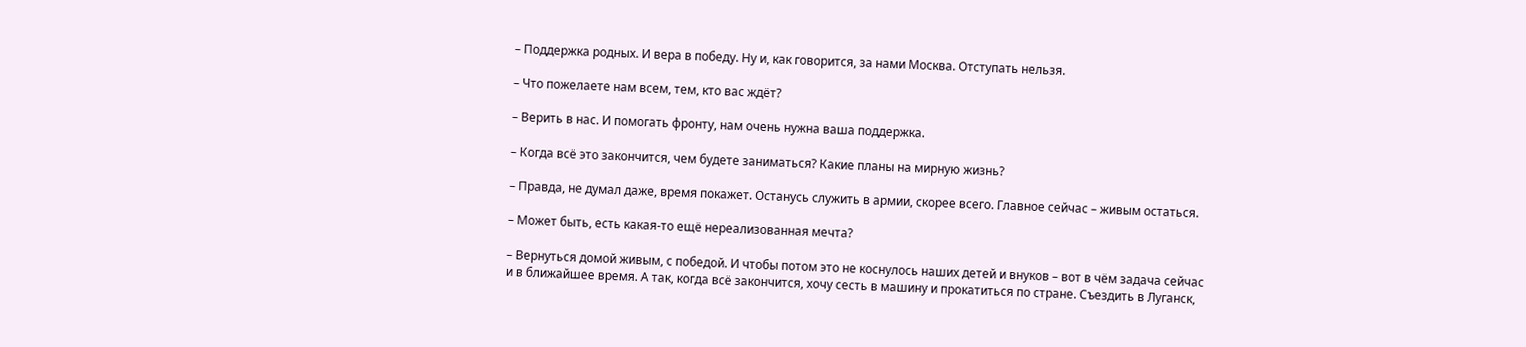– Поддержка родных. И вера в победу. Ну и, как говорится, за нами Москва. Отступать нельзя.

– Что пожелаете нам всем, тем, кто вас ждёт?

– Верить в нас. И помогать фронту, нам очень нужна ваша поддержка.

– Когда всё это закончится, чем будете заниматься? Какие планы на мирную жизнь?

– Правда, не думал даже, время покажет. Останусь служить в армии, скорее всего. Главное сейчас – живым остаться.

– Может быть, есть какая-то ещё нереализованная мечта?

– Вернуться домой живым, с победой. И чтобы потом это не коснулось наших детей и внуков – вот в чём задача сейчас и в ближайшее время. А так, когда всё закончится, хочу сесть в машину и прокатиться по стране. Съездить в Луганск,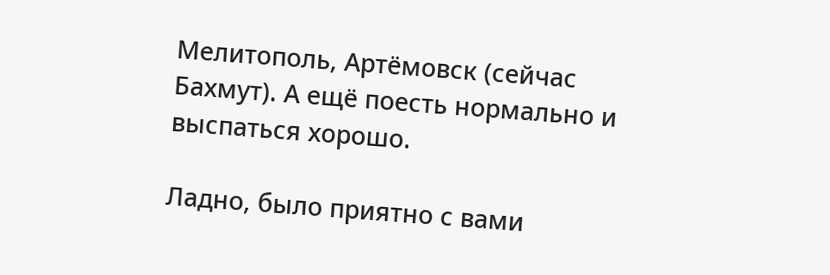Мелитополь, Артёмовск (сейчас Бахмут). А ещё поесть нормально и выспаться хорошо.

Ладно, было приятно с вами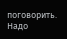поговорить. Надо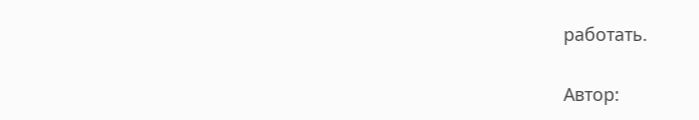работать.

Автор: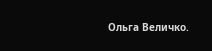Ольга Величко.